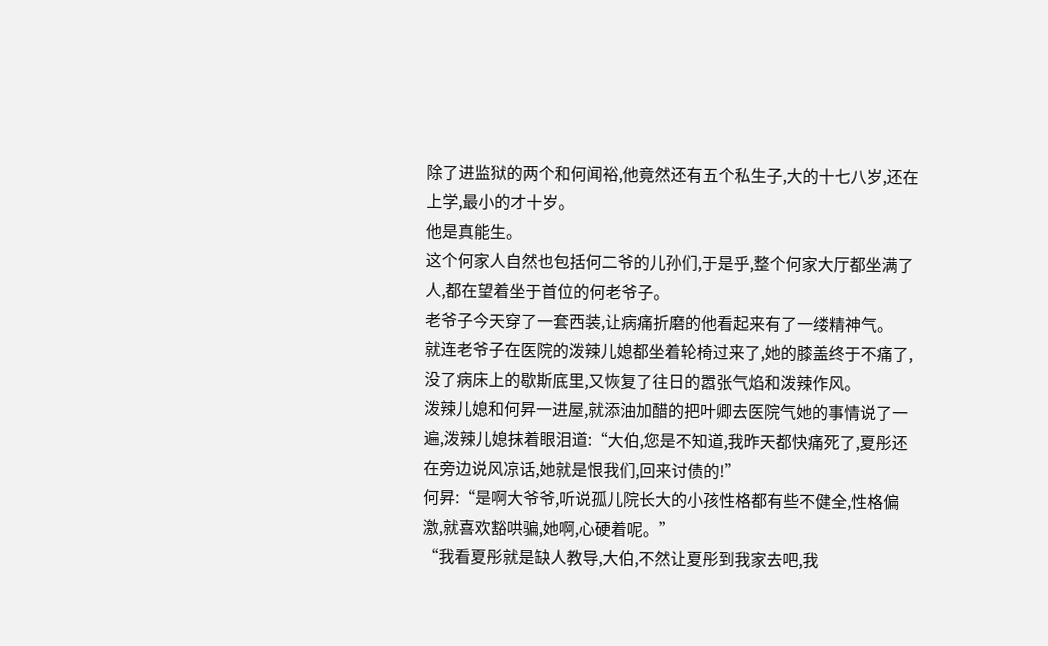除了进监狱的两个和何闻裕,他竟然还有五个私生子,大的十七八岁,还在上学,最小的才十岁。
他是真能生。
这个何家人自然也包括何二爷的儿孙们,于是乎,整个何家大厅都坐满了人,都在望着坐于首位的何老爷子。
老爷子今天穿了一套西装,让病痛折磨的他看起来有了一缕精神气。
就连老爷子在医院的泼辣儿媳都坐着轮椅过来了,她的膝盖终于不痛了,没了病床上的歇斯底里,又恢复了往日的嚣张气焰和泼辣作风。
泼辣儿媳和何昇一进屋,就添油加醋的把叶卿去医院气她的事情说了一遍,泼辣儿媳抹着眼泪道:“大伯,您是不知道,我昨天都快痛死了,夏彤还在旁边说风凉话,她就是恨我们,回来讨债的!”
何昇:“是啊大爷爷,听说孤儿院长大的小孩性格都有些不健全,性格偏激,就喜欢豁哄骗,她啊,心硬着呢。”
“我看夏彤就是缺人教导,大伯,不然让夏彤到我家去吧,我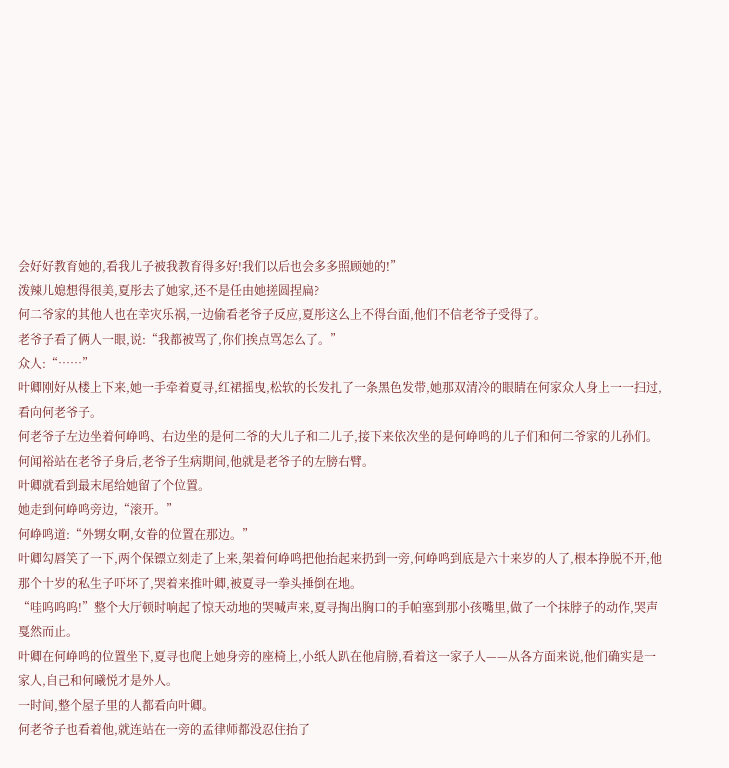会好好教育她的,看我儿子被我教育得多好!我们以后也会多多照顾她的!”
泼辣儿媳想得很美,夏彤去了她家,还不是任由她搓圆捏扁?
何二爷家的其他人也在幸灾乐祸,一边偷看老爷子反应,夏彤这么上不得台面,他们不信老爷子受得了。
老爷子看了俩人一眼,说:“我都被骂了,你们挨点骂怎么了。”
众人:“……”
叶卿刚好从楼上下来,她一手牵着夏寻,红裙摇曳,松软的长发扎了一条黑色发带,她那双清冷的眼睛在何家众人身上一一扫过,看向何老爷子。
何老爷子左边坐着何峥鸣、右边坐的是何二爷的大儿子和二儿子,接下来依次坐的是何峥鸣的儿子们和何二爷家的儿孙们。
何闻裕站在老爷子身后,老爷子生病期间,他就是老爷子的左膀右臂。
叶卿就看到最末尾给她留了个位置。
她走到何峥鸣旁边,“滚开。”
何峥鸣道:“外甥女啊,女眷的位置在那边。”
叶卿勾唇笑了一下,两个保镖立刻走了上来,架着何峥鸣把他抬起来扔到一旁,何峥鸣到底是六十来岁的人了,根本挣脱不开,他那个十岁的私生子吓坏了,哭着来推叶卿,被夏寻一拳头捶倒在地。
“哇呜呜呜!”整个大厅顿时响起了惊天动地的哭喊声来,夏寻掏出胸口的手帕塞到那小孩嘴里,做了一个抹脖子的动作,哭声戛然而止。
叶卿在何峥鸣的位置坐下,夏寻也爬上她身旁的座椅上,小纸人趴在他肩膀,看着这一家子人——从各方面来说,他们确实是一家人,自己和何曦悦才是外人。
一时间,整个屋子里的人都看向叶卿。
何老爷子也看着他,就连站在一旁的孟律师都没忍住抬了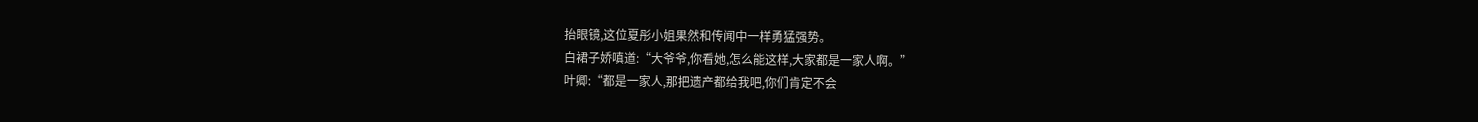抬眼镜,这位夏彤小姐果然和传闻中一样勇猛强势。
白裙子娇嗔道:“大爷爷,你看她,怎么能这样,大家都是一家人啊。”
叶卿:“都是一家人,那把遗产都给我吧,你们肯定不会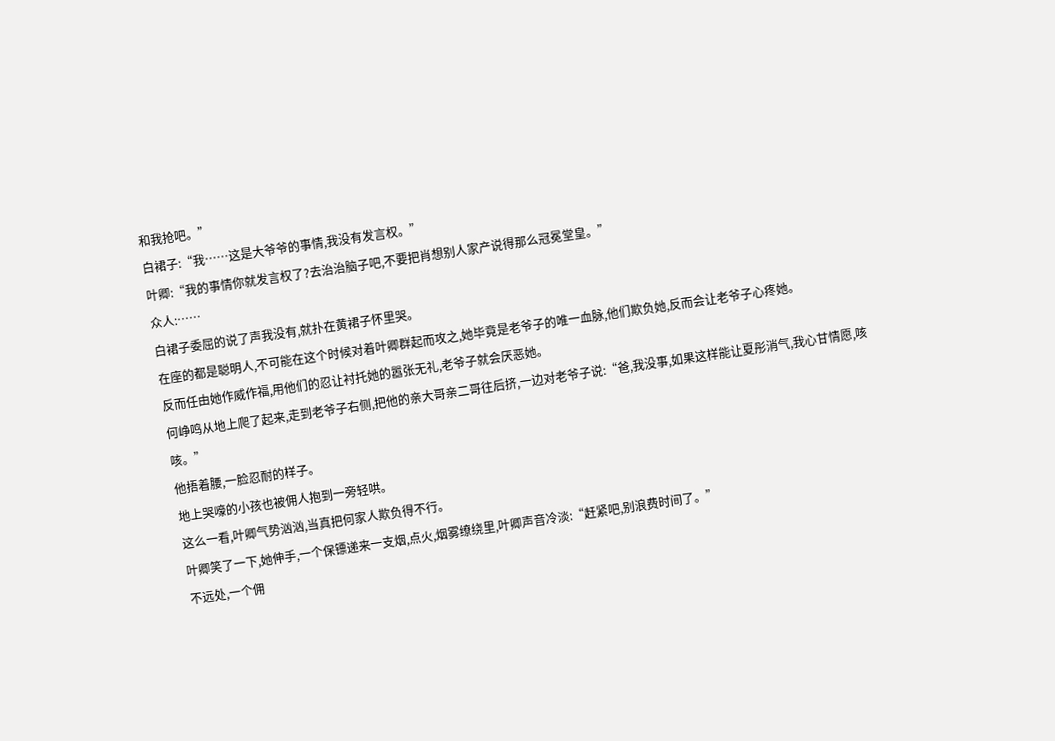和我抢吧。”
白裙子:“我……这是大爷爷的事情,我没有发言权。”
叶卿:“我的事情你就发言权了?去治治脑子吧,不要把肖想别人家产说得那么冠冕堂皇。”
众人:……
白裙子委屈的说了声我没有,就扑在黄裙子怀里哭。
在座的都是聪明人,不可能在这个时候对着叶卿群起而攻之,她毕竟是老爷子的唯一血脉,他们欺负她,反而会让老爷子心疼她。
反而任由她作威作福,用他们的忍让衬托她的嚣张无礼,老爷子就会厌恶她。
何峥鸣从地上爬了起来,走到老爷子右侧,把他的亲大哥亲二哥往后挤,一边对老爷子说:“爸,我没事,如果这样能让夏彤消气,我心甘情愿,咳咳。”
他捂着腰,一脸忍耐的样子。
地上哭嚎的小孩也被佣人抱到一旁轻哄。
这么一看,叶卿气势汹汹,当真把何家人欺负得不行。
叶卿笑了一下,她伸手,一个保镖递来一支烟,点火,烟雾缭绕里,叶卿声音冷淡:“赶紧吧,别浪费时间了。”
不远处,一个佣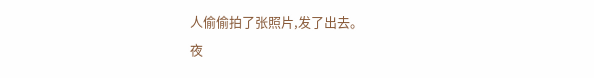人偷偷拍了张照片,发了出去。
夜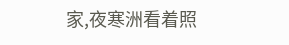家,夜寒洲看着照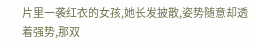片里一袭红衣的女孩,她长发披散,姿势随意却透着强势,那双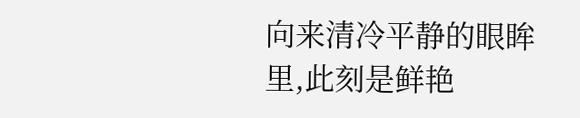向来清冷平静的眼眸里,此刻是鲜艳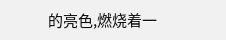的亮色,燃烧着一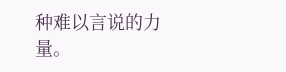种难以言说的力量。